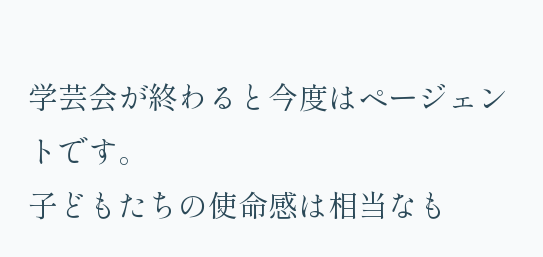学芸会が終わると今度はページェントです。
子どもたちの使命感は相当なも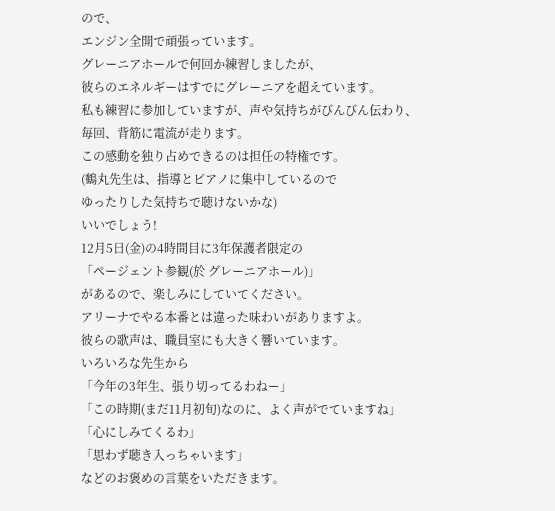ので、
エンジン全開で頑張っています。
グレーニアホールで何回か練習しましたが、
彼らのエネルギーはすでにグレーニアを超えています。
私も練習に参加していますが、声や気持ちがびんびん伝わり、
毎回、背筋に電流が走ります。
この感動を独り占めできるのは担任の特権です。
(鶴丸先生は、指導とピアノに集中しているので
ゆったりした気持ちで聴けないかな)
いいでしょう!
12月5日(金)の4時間目に3年保護者限定の
「ページェント参観(於 グレーニアホール)」
があるので、楽しみにしていてください。
アリーナでやる本番とは違った味わいがありますよ。
彼らの歌声は、職員室にも大きく響いています。
いろいろな先生から
「今年の3年生、張り切ってるわねー」
「この時期(まだ11月初旬)なのに、よく声がでていますね」
「心にしみてくるわ」
「思わず聴き入っちゃいます」
などのお褒めの言葉をいただきます。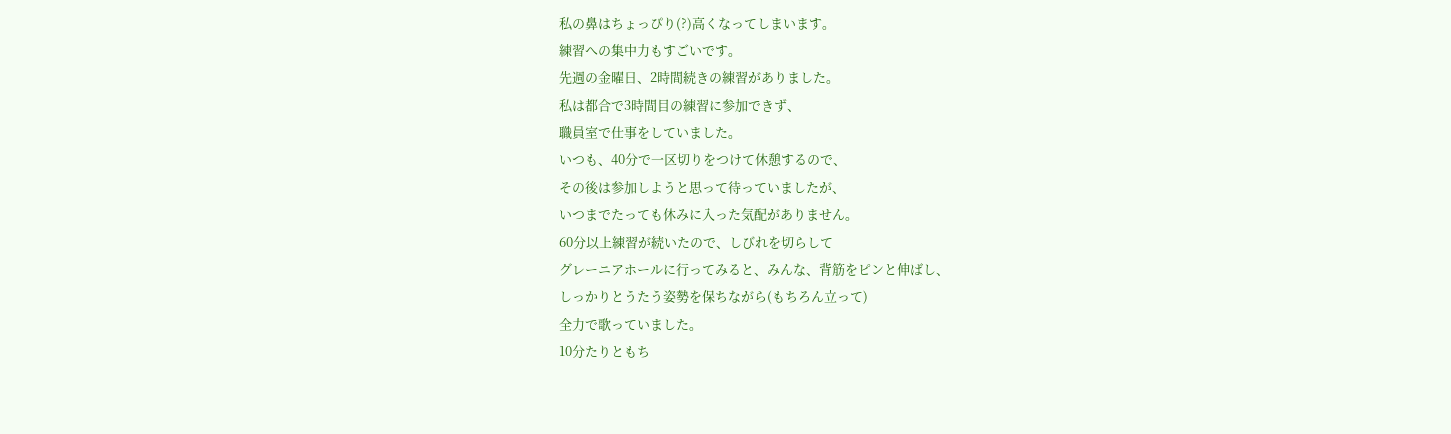私の鼻はちょっぴり(?)高くなってしまいます。
練習への集中力もすごいです。
先週の金曜日、2時間続きの練習がありました。
私は都合で3時間目の練習に参加できず、
職員室で仕事をしていました。
いつも、40分で一区切りをつけて休憩するので、
その後は参加しようと思って待っていましたが、
いつまでたっても休みに入った気配がありません。
60分以上練習が続いたので、しびれを切らして
グレーニアホールに行ってみると、みんな、背筋をピンと伸ばし、
しっかりとうたう姿勢を保ちながら(もちろん立って)
全力で歌っていました。
10分たりともち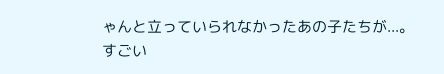ゃんと立っていられなかったあの子たちが...。
すごい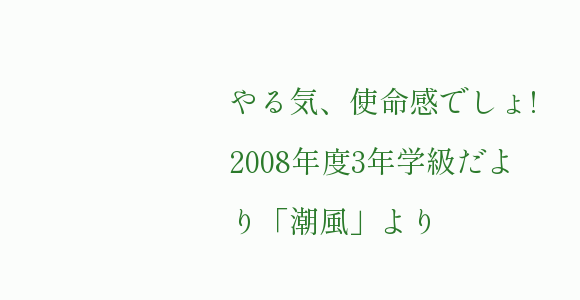やる気、使命感でしょ!
2008年度3年学級だより「潮風」より